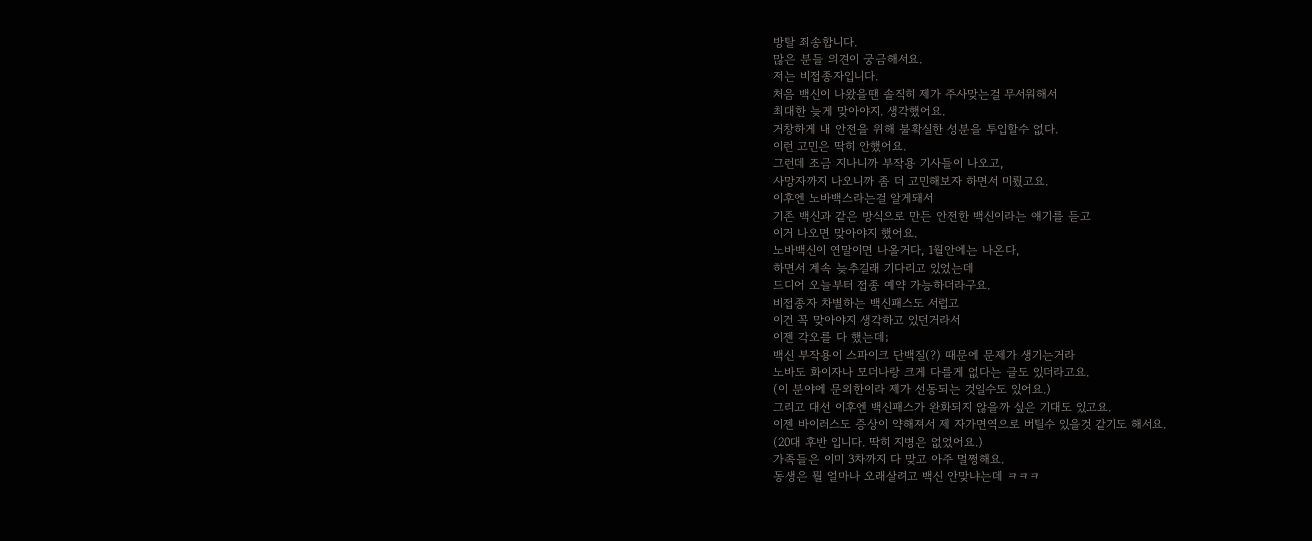방탈 죄송합니다.
많은 분들 의견이 궁금해서요.
저는 비접종자입니다.
처음 백신이 나왔을땐 솔직히 제가 주사맞는걸 무서워해서
최대한 늦게 맞아야지. 생각했어요.
거창하게 내 안전을 위해 불확실한 성분을 투입할수 없다.
이런 고민은 딱히 안했어요.
그런데 조금 지나니까 부작용 기사들이 나오고,
사망자까지 나오니까 좀 더 고민해보자 하면서 미뤘고요.
이후엔 노바백스라는걸 알게돼서
기존 백신과 같은 방식으로 만든 안전한 백신이라는 얘기를 듣고
이거 나오면 맞아야지 했어요.
노바백신이 연말이면 나올거다, 1월안에는 나온다,
하면서 계속 늦추길래 기다리고 있었는데
드디어 오늘부터 접종 예약 가능하더라구요.
비접종자 차별하는 백신패스도 서럽고
이건 꼭 맞아야지 생각하고 있던거라서
이젠 각오를 다 했는데;
백신 부작용이 스파이크 단백질(?) 때문에 문제가 생기는거라
노바도 화이자나 모더나랑 크게 다를게 없다는 글도 있더라고요.
(이 분야에 문외한이라 제가 선동되는 것일수도 있어요.)
그리고 대선 이후엔 백신패스가 완화되지 않을까 싶은 기대도 있고요.
이젠 바이러스도 증상이 약해져서 제 자가면역으로 버틸수 있을것 같기도 해서요.
(20대 후반 입니다. 딱히 지병은 없었어요.)
가족들은 이미 3차까지 다 맞고 아주 멀쩡해요.
동생은 뭘 얼마나 오래살려고 백신 안맞냐는데 ㅋㅋㅋ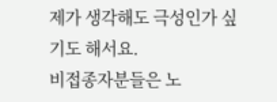제가 생각해도 극성인가 싶기도 해서요.
비접종자분들은 노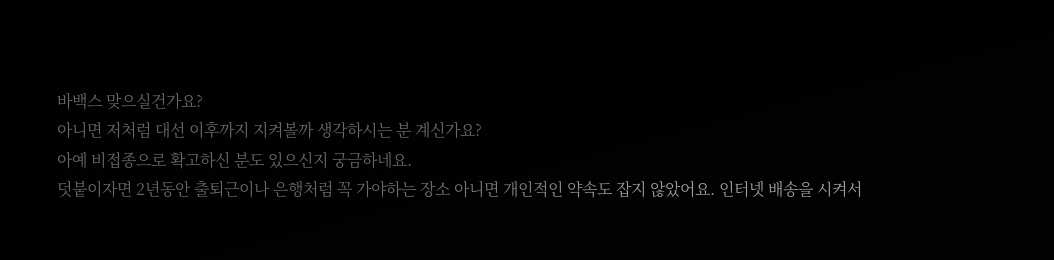바백스 맞으실건가요?
아니면 저처럼 대선 이후까지 지켜볼까 생각하시는 분 계신가요?
아예 비접종으로 확고하신 분도 있으신지 궁금하네요.
덧붙이자면 2년동안 출퇴근이나 은행처럼 꼭 가야하는 장소 아니면 개인적인 약속도 잡지 않았어요. 인터넷 배송을 시켜서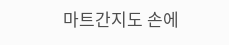마트간지도 손에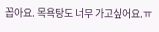꼽아요. 목욕탕도 너무 가고싶어요.ㅠ